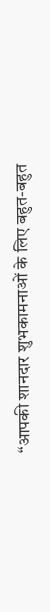“आपकी शानदार शुभकामनाओं के लिए बहुत-बहुत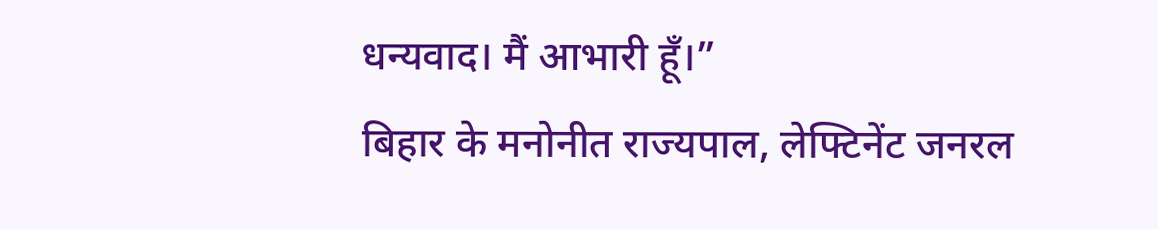धन्यवाद। मैं आभारी हूँ।”
बिहार के मनोनीत राज्यपाल, लेफ्टिनेंट जनरल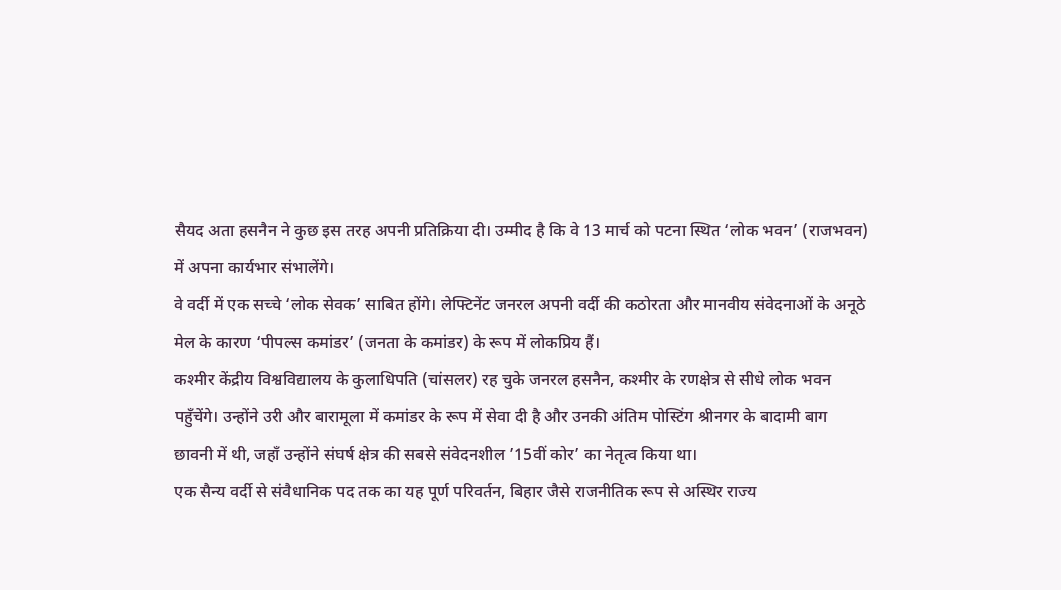सैयद अता हसनैन ने कुछ इस तरह अपनी प्रतिक्रिया दी। उम्मीद है कि वे 13 मार्च को पटना स्थित ‘लोक भवन’ (राजभवन) में अपना कार्यभार संभालेंगे।
वे वर्दी में एक सच्चे ‘लोक सेवक’ साबित होंगे। लेफ्टिनेंट जनरल अपनी वर्दी की कठोरता और मानवीय संवेदनाओं के अनूठे मेल के कारण ‘पीपल्स कमांडर’ (जनता के कमांडर) के रूप में लोकप्रिय हैं।
कश्मीर केंद्रीय विश्वविद्यालय के कुलाधिपति (चांसलर) रह चुके जनरल हसनैन, कश्मीर के रणक्षेत्र से सीधे लोक भवन पहुँचेंगे। उन्होंने उरी और बारामूला में कमांडर के रूप में सेवा दी है और उनकी अंतिम पोस्टिंग श्रीनगर के बादामी बाग छावनी में थी, जहाँ उन्होंने संघर्ष क्षेत्र की सबसे संवेदनशील ’15वीं कोर’ का नेतृत्व किया था।
एक सैन्य वर्दी से संवैधानिक पद तक का यह पूर्ण परिवर्तन, बिहार जैसे राजनीतिक रूप से अस्थिर राज्य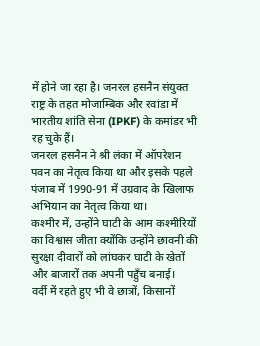में होने जा रहा है। जनरल हसनैन संयुक्त राष्ट्र के तहत मोजाम्बिक और रवांडा में भारतीय शांति सेना (IPKF) के कमांडर भी रह चुके हैं।
जनरल हसनैन ने श्री लंका में ऑपरेशन पवन का नेतृत्व किया था और इसके पहले पंजाब में 1990-91 में उग्रवाद के खिलाफ अभियान का नेतृत्व किया था।
कश्मीर में, उन्होंने घाटी के आम कश्मीरियों का विश्वास जीता क्योंकि उन्होंने छावनी की सुरक्षा दीवारों को लांघकर घाटी के खेतों और बाजारों तक अपनी पहुँच बनाई।
वर्दी में रहते हुए भी वे छात्रों, किसानों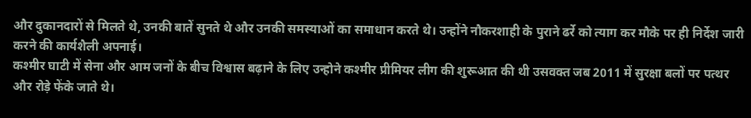और दुकानदारों से मिलते थे, उनकी बातें सुनते थे और उनकी समस्याओं का समाधान करते थे। उन्होंने नौकरशाही के पुराने ढर्रे को त्याग कर मौके पर ही निर्देश जारी करने की कार्यशैली अपनाई।
कश्मीर घाटी में सेना और आम जनों के बीच विश्वास बढ़ाने के लिए उन्होने कश्मीर प्रीमियर लीग की शुरूआत की थी उसवक्त जब 2011 में सुरक्षा बलों पर पत्थर और रोड़े फेंके जाते थे।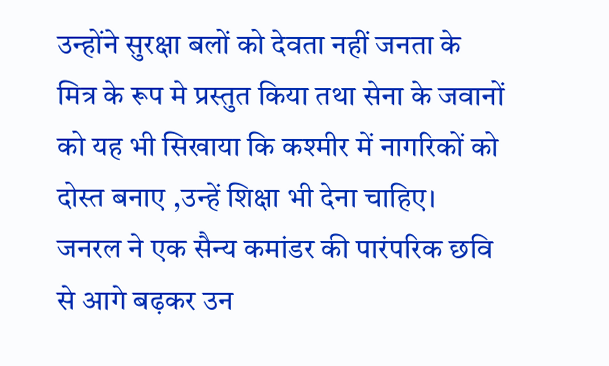उन्होंने सुरक्षा बलों को देवता नहीं जनता के मित्र के रूप मे प्रस्तुत किया तथा सेना के जवानों को यह भी सिखाया कि कश्मीर में नागरिकों को दोस्त बनाए ,उन्हें शिक्षा भी देना चाहिए।
जनरल ने एक सैन्य कमांडर की पारंपरिक छवि से आगे बढ़कर उन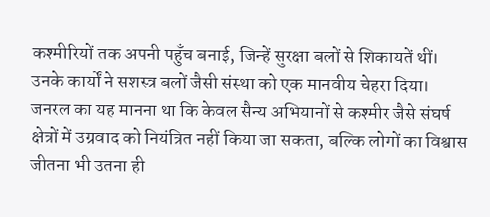कश्मीरियों तक अपनी पहुँच बनाई, जिन्हें सुरक्षा बलों से शिकायतें थीं। उनके कार्यों ने सशस्त्र बलों जैसी संस्था को एक मानवीय चेहरा दिया।
जनरल का यह मानना था कि केवल सैन्य अभियानों से कश्मीर जैसे संघर्ष क्षेत्रों में उग्रवाद को नियंत्रित नहीं किया जा सकता, बल्कि लोगों का विश्वास जीतना भी उतना ही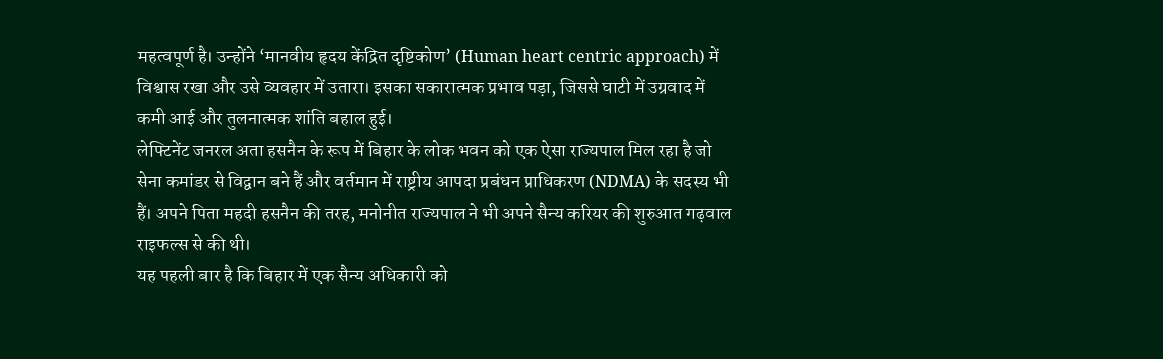महत्वपूर्ण है। उन्होंने ‘मानवीय हृदय केंद्रित दृष्टिकोण’ (Human heart centric approach) में विश्वास रखा और उसे व्यवहार में उतारा। इसका सकारात्मक प्रभाव पड़ा, जिससे घाटी में उग्रवाद में कमी आई और तुलनात्मक शांति बहाल हुई।
लेफ्टिनेंट जनरल अता हसनैन के रूप में बिहार के लोक भवन को एक ऐसा राज्यपाल मिल रहा है जो सेना कमांडर से विद्वान बने हैं और वर्तमान में राष्ट्रीय आपदा प्रबंधन प्राधिकरण (NDMA) के सदस्य भी हैं। अपने पिता महदी हसनैन की तरह, मनोनीत राज्यपाल ने भी अपने सैन्य करियर की शुरुआत गढ़वाल राइफल्स से की थी।
यह पहली बार है कि बिहार में एक सैन्य अधिकारी को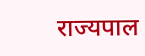राज्यपाल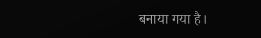बनाया गया है।